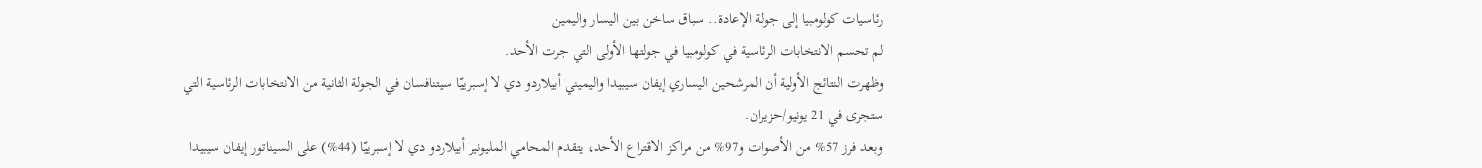رئاسيات كولومبيا إلى جولة الإعادة.. سباق ساخن بين اليسار واليمين
لم تحسم الانتخابات الرئاسية في كولومبيا في جولتها الأولى التي جرت الأحد.
وظهرت النتائج الأولية أن المرشحين اليساري إيفان سيبيدا واليميني أبيلاردو دي لا إسبرييّا سيتنافسان في الجولة الثانية من الانتخابات الرئاسية التي ستجرى في 21 يونيو/حزيران.
وبعد فرز 57% من الأصوات و97% من مراكز الاقتراع الأحد، يتقدم المحامي المليونير أبيلاردو دي لا إسبرييّا (44%) على السيناتور إيفان سيبيدا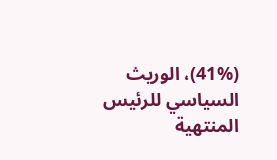(41%)، الوريث السياسي للرئيس المنتهية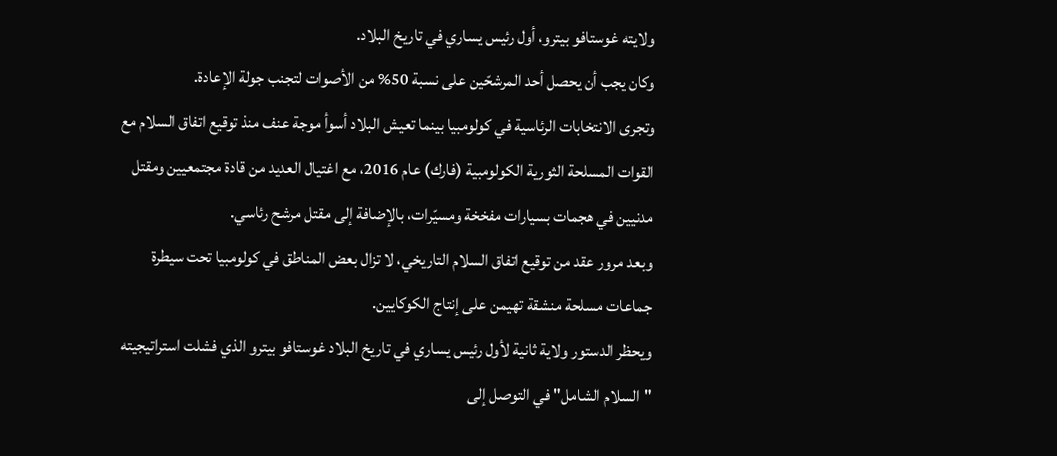ولايته غوستافو بيترو، أول رئيس يساري في تاريخ البلاد.
وكان يجب أن يحصل أحد المرشحّين على نسبة 50% من الأصوات لتجنب جولة الإعادة.
وتجرى الانتخابات الرئاسية في كولومبيا بينما تعيش البلاد أسوأ موجة عنف منذ توقيع اتفاق السلام مع القوات المسلحة الثورية الكولومبية (فارك) عام 2016، مع اغتيال العديد من قادة مجتمعيين ومقتل مدنيين في هجمات بسيارات مفخخة ومسيّرات، بالإضافة إلى مقتل مرشح رئاسي.
وبعد مرور عقد من توقيع اتفاق السلام التاريخي، لا تزال بعض المناطق في كولومبيا تحت سيطرة جماعات مسلحة منشقة تهيمن على إنتاج الكوكايين.
ويحظر الدستور ولاية ثانية لأول رئيس يساري في تاريخ البلاد غوستافو بيترو الذي فشلت استراتيجيته "السلام الشامل" في التوصل إلى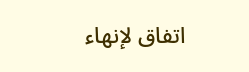اتفاق لإنهاء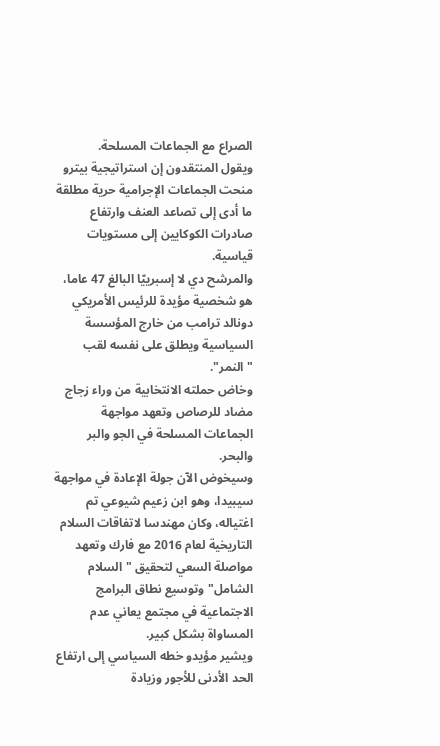الصراع مع الجماعات المسلحة.
ويقول المنتقدون إن استراتيجية بيترو منحت الجماعات الإجرامية حرية مطلقة ما أدى إلى تصاعد العنف وارتفاع صادرات الكوكايين إلى مستويات قياسية.
والمرشح دي لا إسبرييّا البالغ 47 عاما، هو شخصية مؤيدة للرئيس الأمريكي دونالد ترامب من خارج المؤسسة السياسية ويطلق على نفسه لقب "النمر".
وخاض حملته الانتخابية من وراء زجاج مضاد للرصاص وتعهد مواجهة الجماعات المسلحة في الجو والبر والبحر.
وسيخوض الآن جولة الإعادة في مواجهة سيبيدا، وهو ابن زعيم شيوعي تم اغتياله، وكان مهندسا لاتفاقات السلام التاريخية لعام 2016 مع فارك وتعهد مواصلة السعي لتحقيق "السلام الشامل" وتوسيع نطاق البرامج الاجتماعية في مجتمع يعاني عدم المساواة بشكل كبير.
ويشير مؤيدو خطه السياسي إلى ارتفاع الحد الأدنى للأجور وزيادة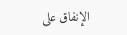الإنفاق على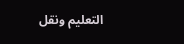التعليم ونقل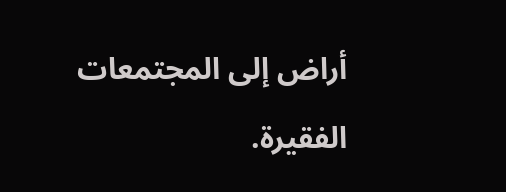أراض إلى المجتمعات الفقيرة.